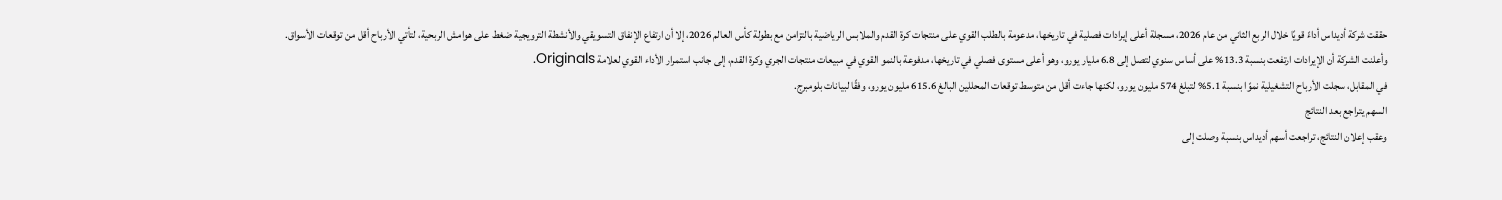حققت شركة أديداس أداءً قويًا خلال الربع الثاني من عام 2026، مسجلة أعلى إيرادات فصلية في تاريخها، مدعومة بالطلب القوي على منتجات كرة القدم والملابس الرياضية بالتزامن مع بطولة كأس العالم 2026، إلا أن ارتفاع الإنفاق التسويقي والأنشطة الترويجية ضغط على هوامش الربحية، لتأتي الأرباح أقل من توقعات الأسواق.
وأعلنت الشركة أن الإيرادات ارتفعت بنسبة 13.3% على أساس سنوي لتصل إلى 6.8 مليار يورو، وهو أعلى مستوى فصلي في تاريخها، مدفوعة بالنمو القوي في مبيعات منتجات الجري وكرة القدم، إلى جانب استمرار الأداء القوي لعلامة Originals.
في المقابل، سجلت الأرباح التشغيلية نموًا بنسبة 5.1% لتبلغ 574 مليون يورو، لكنها جاءت أقل من متوسط توقعات المحللين البالغ 615.6 مليون يورو، وفقًا لبيانات بلومبرج.
السهم يتراجع بعد النتائج
وعقب إعلان النتائج، تراجعت أسهم أديداس بنسبة وصلت إلى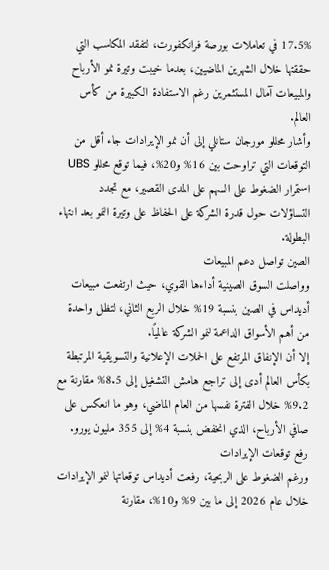17.5% في تعاملات بورصة فرانكفورت، لتفقد المكاسب التي حققتها خلال الشهرين الماضيين، بعدما خيبت وتيرة نمو الأرباح والمبيعات آمال المستثمرين رغم الاستفادة الكبيرة من كأس العالم.
وأشار محللو مورجان ستانلي إلى أن نمو الإيرادات جاء أقل من التوقعات التي تراوحت بين 16% و20%، فيما توقع محللو UBS استمرار الضغوط على السهم على المدى القصير، مع تجدد التساؤلات حول قدرة الشركة على الحفاظ على وتيرة النمو بعد انتهاء البطولة.
الصين تواصل دعم المبيعات
وواصلت السوق الصينية أداءها القوي، حيث ارتفعت مبيعات أديداس في الصين بنسبة 19% خلال الربع الثاني، لتظل واحدة من أهم الأسواق الداعمة لنمو الشركة عالميًا.
إلا أن الإنفاق المرتفع على الحملات الإعلانية والتسويقية المرتبطة بكأس العالم أدى إلى تراجع هامش التشغيل إلى 8.5% مقارنة مع 9.2% خلال الفترة نفسها من العام الماضي، وهو ما انعكس على صافي الأرباح، الذي انخفض بنسبة 4% إلى 355 مليون يورو.
رفع توقعات الإيرادات
ورغم الضغوط على الربحية، رفعت أديداس توقعاتها لنمو الإيرادات خلال عام 2026 إلى ما بين 9% و10%، مقارنة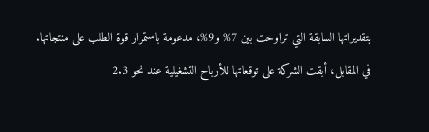بتقديراتها السابقة التي تراوحت بين 7% و9%، مدعومة باستمرار قوة الطلب على منتجاتها.
في المقابل، أبقت الشركة على توقعاتها للأرباح التشغيلية عند نحو 2.3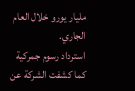مليار يورو خلال العام الجاري.
استرداد رسوم جمركية
كما كشفت الشركة عن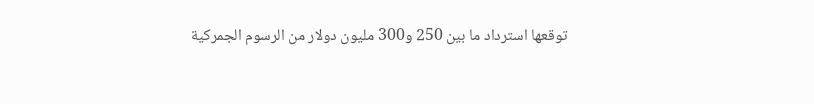توقعها استرداد ما بين 250 و300 مليون دولار من الرسوم الجمركية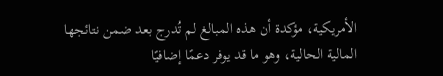الأمريكية، مؤكدة أن هذه المبالغ لم تُدرج بعد ضمن نتائجها المالية الحالية، وهو ما قد يوفر دعمًا إضافيًا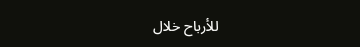للأرباح خلال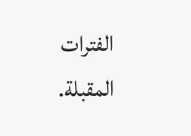الفترات المقبلة.